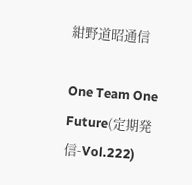紺野道昭通信

One Team One Future(定期発信-Vol.222)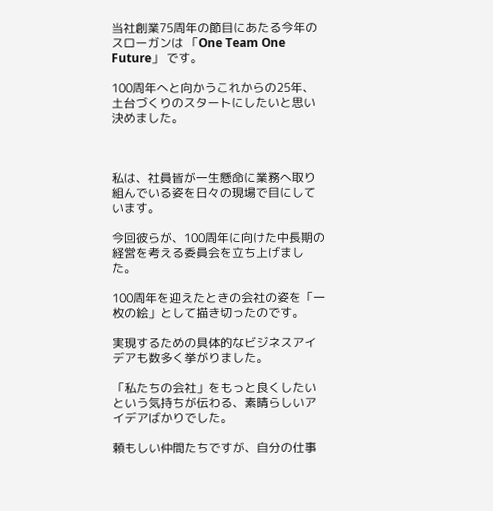当社創業75周年の節目にあたる今年のスローガンは 「One Team One Future」 です。

100周年へと向かうこれからの25年、土台づくりのスタートにしたいと思い決めました。



私は、社員皆が一生懸命に業務へ取り組んでいる姿を日々の現場で目にしています。

今回彼らが、100周年に向けた中長期の経営を考える委員会を立ち上げました。

100周年を迎えたときの会社の姿を「一枚の絵」として描き切ったのです。

実現するための具体的なビジネスアイデアも数多く挙がりました。

「私たちの会社」をもっと良くしたいという気持ちが伝わる、素晴らしいアイデアばかりでした。

頼もしい仲間たちですが、自分の仕事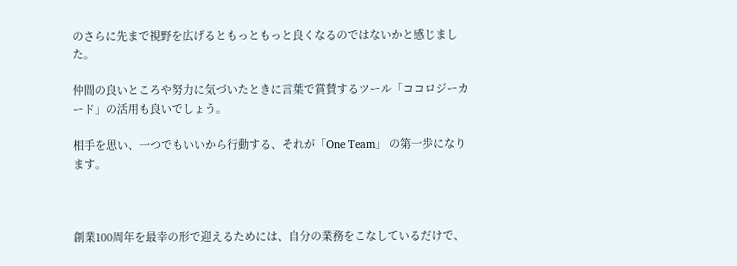のさらに先まで視野を広げるともっともっと良くなるのではないかと感じました。

仲間の良いところや努力に気づいたときに言葉で賞賛するツール「ココロジーカード」の活用も良いでしょう。

相手を思い、一つでもいいから行動する、それが「One Team」 の第一歩になります。



創業100周年を最幸の形で迎えるためには、自分の業務をこなしているだけで、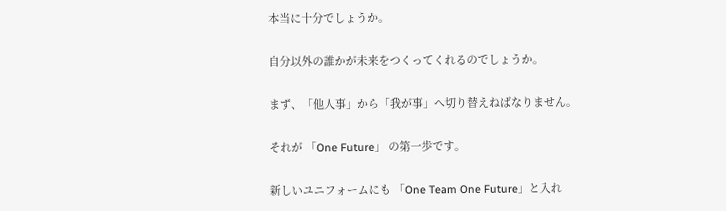本当に十分でしょうか。

自分以外の誰かが未来をつくってくれるのでしょうか。

まず、「他人事」から「我が事」へ切り替えねばなりません。

それが 「One Future」 の第一歩です。

新しいユニフォームにも 「One Team One Future」と入れ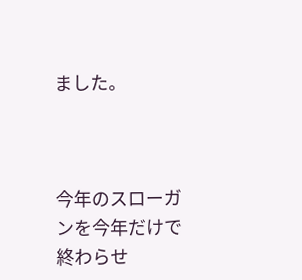ました。



今年のスローガンを今年だけで終わらせ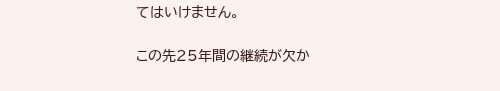てはいけません。

この先25年間の継続が欠か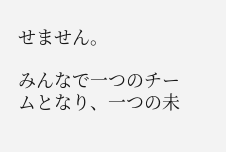せません。

みんなで一つのチームとなり、一つの未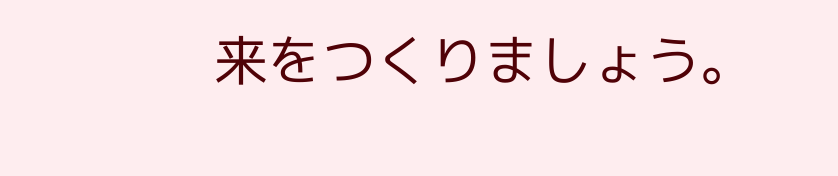来をつくりましょう。